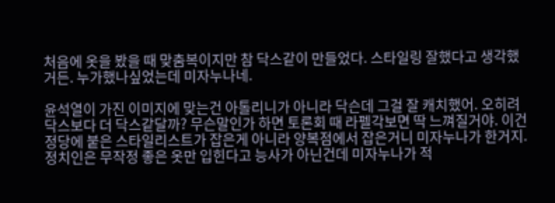처음에 옷을 봤을 때 맞춤복이지만 참 닥스같이 만들었다. 스타일링 잘했다고 생각했거든. 누가했나싶었는데 미자누나네.

윤석열이 가진 이미지에 맞는건 아톨리니가 아니라 닥슨데 그걸 잘 캐치했어. 오히려 닥스보다 더 닥스같달까? 무슨말인가 하면 토론회 때 라펠각보면 딱 느껴질거야. 이건 정당에 붙은 스타일리스트가 잡은게 아니라 양복점에서 잡은거니 미자누나가 한거지.
정치인은 무작정 좋은 옷만 입힌다고 능사가 아닌건데 미자누나가 적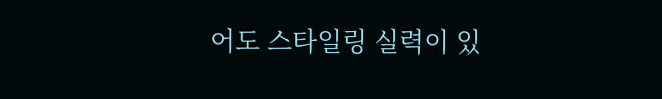어도 스타일링 실력이 있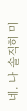네. 나 솔직히 미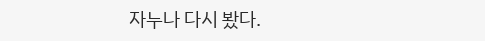자누나 다시 봤다.